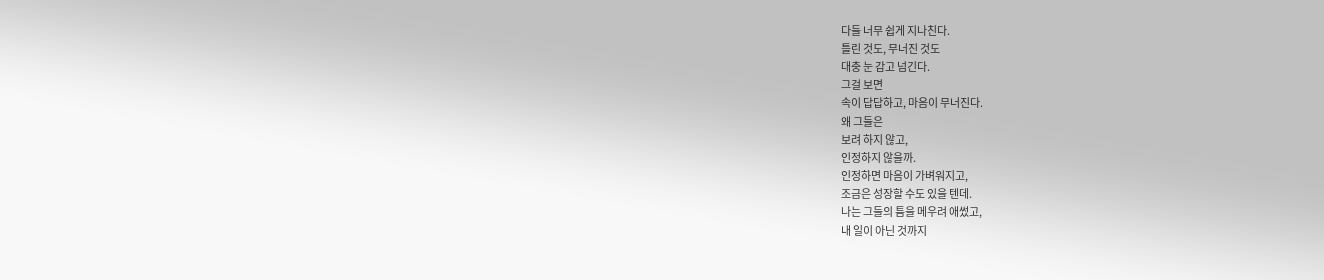다들 너무 쉽게 지나친다.
틀린 것도, 무너진 것도
대충 눈 감고 넘긴다.
그걸 보면
속이 답답하고, 마음이 무너진다.
왜 그들은
보려 하지 않고,
인정하지 않을까.
인정하면 마음이 가벼워지고,
조금은 성장할 수도 있을 텐데.
나는 그들의 틈을 메우려 애썼고,
내 일이 아닌 것까지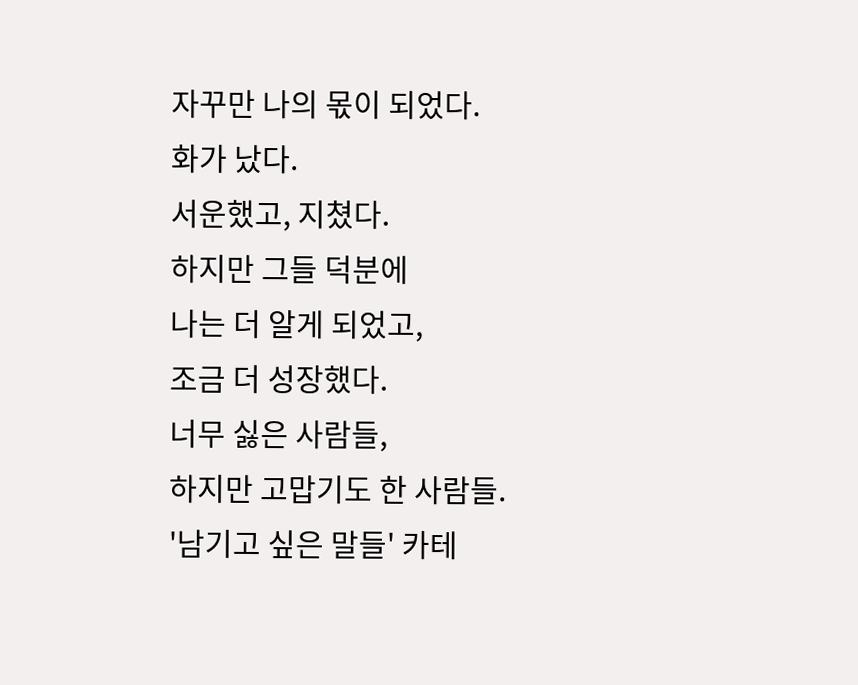자꾸만 나의 몫이 되었다.
화가 났다.
서운했고, 지쳤다.
하지만 그들 덕분에
나는 더 알게 되었고,
조금 더 성장했다.
너무 싫은 사람들,
하지만 고맙기도 한 사람들.
'남기고 싶은 말들' 카테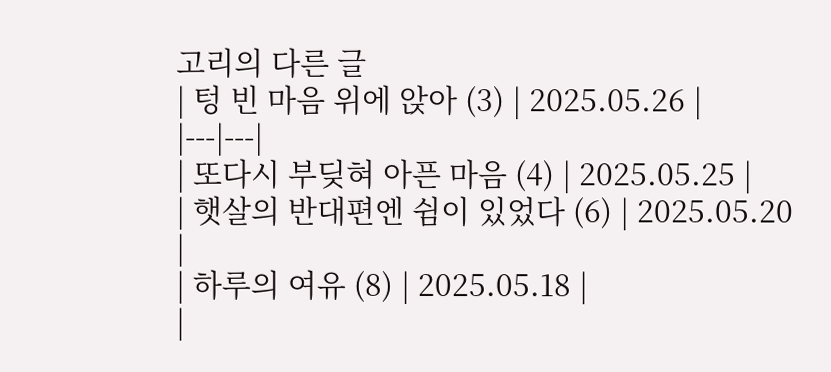고리의 다른 글
| 텅 빈 마음 위에 앉아 (3) | 2025.05.26 |
|---|---|
| 또다시 부딪혀 아픈 마음 (4) | 2025.05.25 |
| 햇살의 반대편엔 쉼이 있었다 (6) | 2025.05.20 |
| 하루의 여유 (8) | 2025.05.18 |
|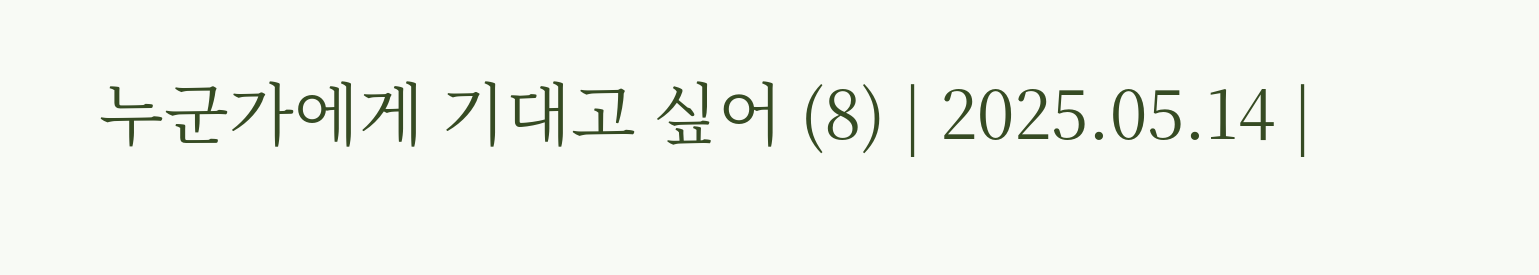누군가에게 기대고 싶어 (8) | 2025.05.14 |